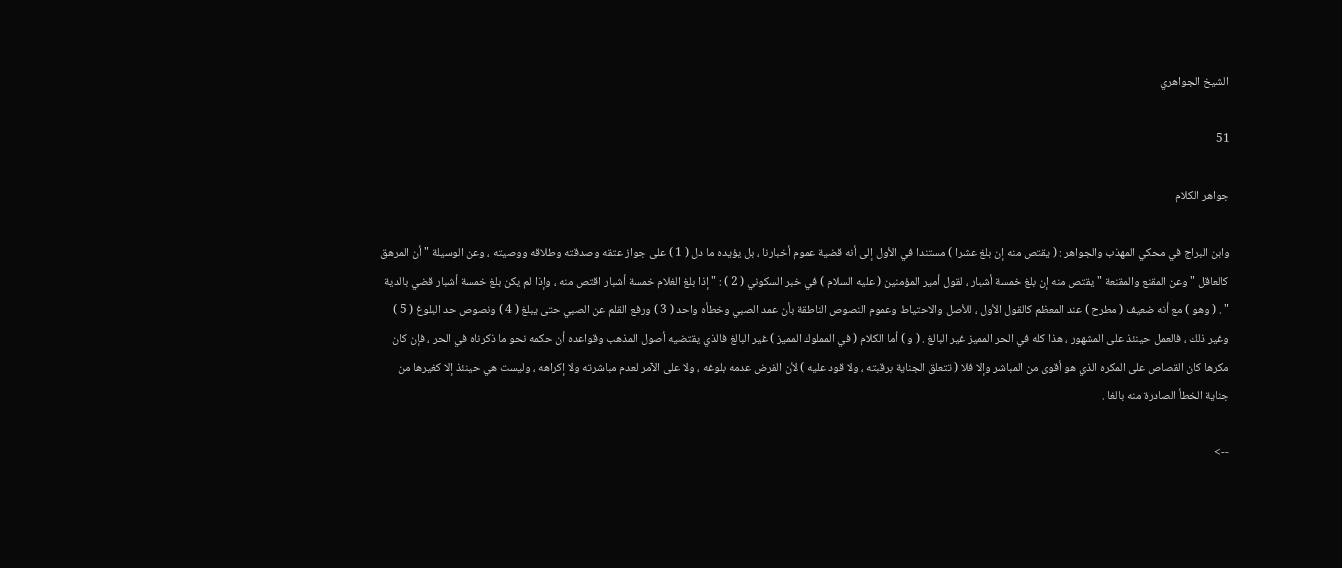الشيخ الجواهري

51

جواهر الكلام

وابن البراج في محكي المهذب والجواهر : ( يقتص منه إن بلغ عشرا ) مستندا في الأول إلى أنه قضية عموم أخبارنا ، بل يؤيده ما دل ( 1 ) على جواز عتقه وصدقته وطلاقه ووصيته ، وعن الوسيلة " أن المرهق كالعاقل " وعن المقنع والمقنعة " يقتص منه إن بلغ خمسة أشبار ، لقول أمير المؤمنين ( عليه السلام ) في خبر السكوني ( 2 ) : " إذا بلغ الغلام خمسة أشبار اقتص منه ، وإذا لم يكن بلغ خمسة أشبار قضي بالدية " . ( وهو ) مع أنه ضعيف ( مطرح ) عند المعظم كالقول الأول ، للأصل والاحتياط وعموم النصوص الناطقة بأن عمد الصبي وخطأه واحد ( 3 ) ورفع القلم عن الصبي حتى يبلغ ( 4 ) ونصوص حد البلوغ ( 5 ) وغير ذلك ، فالعمل حينئذ على المشهور ، هذا كله في الحر المميز غير البالغ . ( و ) أما الكلام ( في المملوك المميز ) غير البالغ فالذي يقتضيه أصول المذهب وقواعده أن حكمه نحو ما ذكرناه في الحر ، فإن كان مكرها كان القصاص على المكره الذي هو أقوى من المباشر وإلا فلا ( تتعلق الجناية برقبته ، ولا قود عليه ) لأن الفرض عدمه بلوغه ، ولا على الآمر لعدم مباشرته ولا إكراهه ، وليست هي حينئذ إلا كغيرها من جناية الخطأ الصادرة منه بالغا .

-->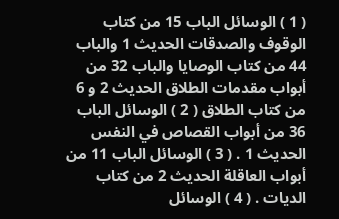( 1 ) الوسائل الباب 15 من كتاب الوقوف والصدقات الحديث 1 والباب 44 من كتاب الوصايا والباب 32 من أبواب مقدمات الطلاق الحديث 2 و 6 من كتاب الطلاق ( 2 ) الوسائل الباب 36 من أبواب القصاص في النفس الحديث 1 . ( 3 ) الوسائل الباب 11 من أبواب العاقلة الحديث 2 من كتاب الديات . ( 4 ) الوسائل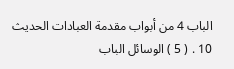الباب 4 من أبواب مقدمة العبادات الحديث 10 . ( 5 ) الوسائل الباب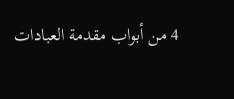4 من أبواب مقدمة العبادات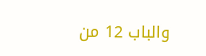والباب 12 من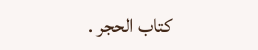كتاب الحجر .